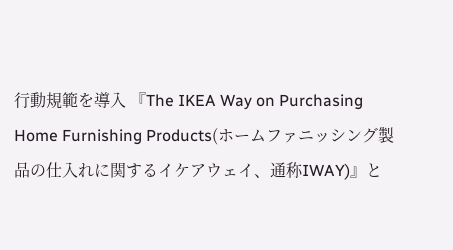行動規範を導入 『The IKEA Way on Purchasing Home Furnishing Products(ホームファニッシング製品の仕入れに関するイケアウェイ、通称IWAY)』と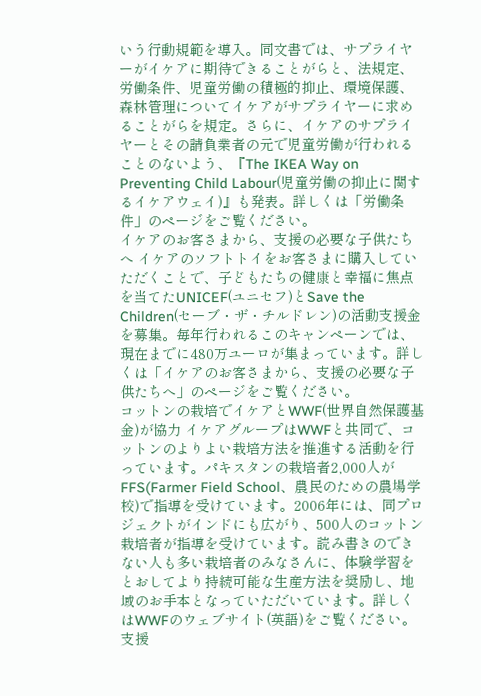いう行動規範を導入。同文書では、サプライヤーがイケアに期待できることがらと、法規定、労働条件、児童労働の積極的抑止、環境保護、森林管理についてイケアがサプライヤーに求めることがらを規定。さらに、イケアのサプライヤーとその請負業者の元で児童労働が行われることのないよう、『The IKEA Way on Preventing Child Labour(児童労働の抑止に関するイケアウェイ)』も発表。詳しくは「労働条件」のページをご覧ください。
イケアのお客さまから、支援の必要な子供たちへ イケアのソフトトイをお客さまに購入していただくことで、子どもたちの健康と幸福に焦点を当てたUNICEF(ユニセフ)とSave the Children(セーブ・ザ・チルドレン)の活動支援金を募集。毎年行われるこのキャンペーンでは、現在までに480万ユーロが集まっています。詳しくは「イケアのお客さまから、支援の必要な子供たちへ」のページをご覧ください。
コットンの栽培でイケアとWWF(世界自然保護基金)が協力 イケアグループはWWFと共同で、コットンのよりよい栽培方法を推進する活動を行っています。パキスタンの栽培者2,000人がFFS(Farmer Field School、農民のための農場学校)で指導を受けています。2006年には、同プロジェクトがインドにも広がり、500人のコットン栽培者が指導を受けています。読み書きのできない人も多い栽培者のみなさんに、体験学習をとおしてより持続可能な生産方法を奨励し、地域のお手本となっていただいています。詳しくはWWFのウェブサイト(英語)をご覧ください。
支援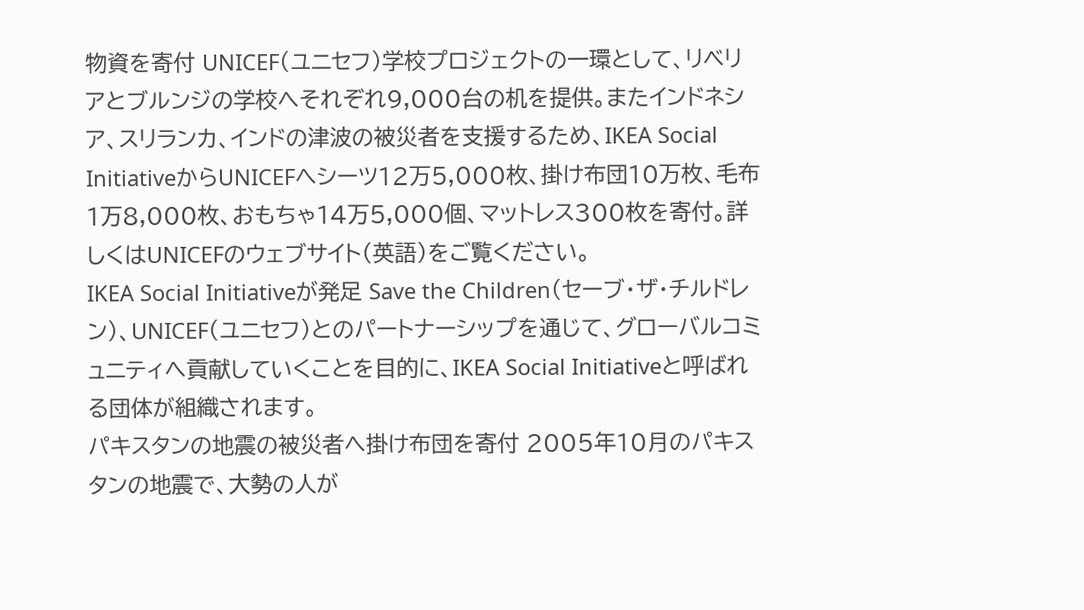物資を寄付 UNICEF(ユニセフ)学校プロジェクトの一環として、リベリアとブルンジの学校へそれぞれ9,000台の机を提供。またインドネシア、スリランカ、インドの津波の被災者を支援するため、IKEA Social InitiativeからUNICEFへシーツ12万5,000枚、掛け布団10万枚、毛布1万8,000枚、おもちゃ14万5,000個、マットレス300枚を寄付。詳しくはUNICEFのウェブサイト(英語)をご覧ください。
IKEA Social Initiativeが発足 Save the Children(セーブ・ザ・チルドレン)、UNICEF(ユニセフ)とのパートナーシップを通じて、グローバルコミュニティへ貢献していくことを目的に、IKEA Social Initiativeと呼ばれる団体が組織されます。
パキスタンの地震の被災者へ掛け布団を寄付 2005年10月のパキスタンの地震で、大勢の人が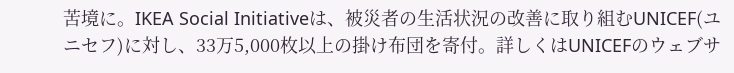苦境に。IKEA Social Initiativeは、被災者の生活状況の改善に取り組むUNICEF(ユニセフ)に対し、33万5,000枚以上の掛け布団を寄付。詳しくはUNICEFのウェブサ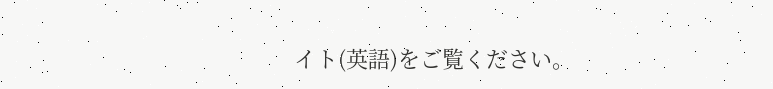イト(英語)をご覧ください。